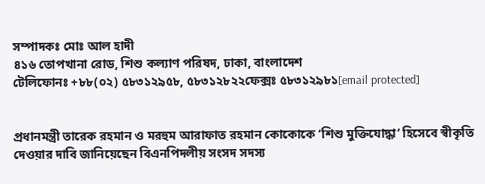সম্পাদকঃ মোঃ আল হাদী
৪১৬ তোপখানা রোড, শিশু কল্যাণ পরিষদ, ঢাকা, বাংলাদেশ
টেলিফোনঃ +৮৮(০২) ৫৮৩১২৯৫৮, ৫৮৩১২৮২২ফেক্সঃ ৫৮৩১২৯৮১[email protected]


প্রধানমন্ত্রী তারেক রহমান ও মরহুম আরাফাত রহমান কোকোকে ‘শিশু মুক্তিযোদ্ধা’ হিসেবে স্বীকৃতি দেওয়ার দাবি জানিয়েছেন বিএনপিদলীয় সংসদ সদস্য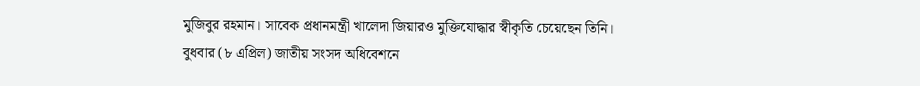মুজিবুর রহমান। সাবেক প্রধানমন্ত্রী খালেদা জিয়ারও মুক্তিযোদ্ধার স্বীকৃতি চেয়েছেন তিনি।
বুধবার (৮ এপ্রিল) জাতীয় সংসদ অধিবেশনে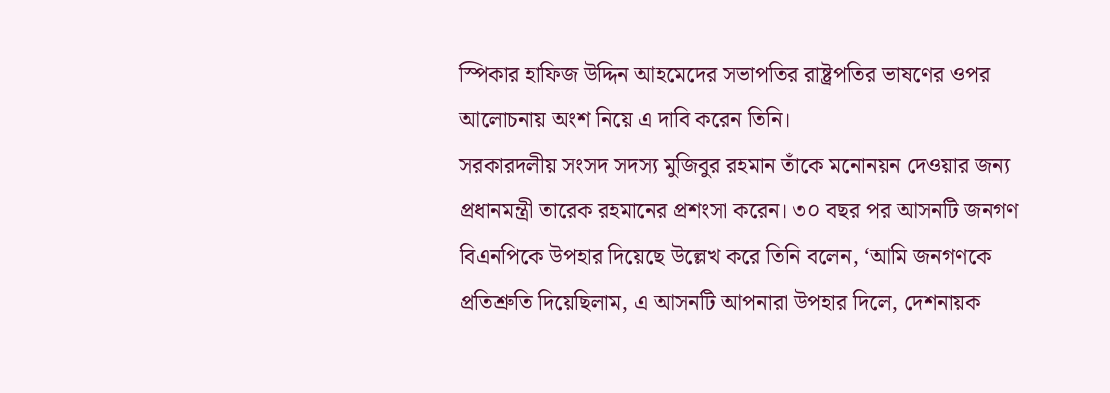স্পিকার হাফিজ উদ্দিন আহমেদের সভাপতির রাষ্ট্রপতির ভাষণের ওপর আলোচনায় অংশ নিয়ে এ দাবি করেন তিনি।
সরকারদলীয় সংসদ সদস্য মুজিবুর রহমান তাঁকে মনোনয়ন দেওয়ার জন্য প্রধানমন্ত্রী তারেক রহমানের প্রশংসা করেন। ৩০ বছর পর আসনটি জনগণ বিএনপিকে উপহার দিয়েছে উল্লেখ করে তিনি বলেন, ‘আমি জনগণকে প্রতিশ্রুতি দিয়েছিলাম, এ আসনটি আপনারা উপহার দিলে, দেশনায়ক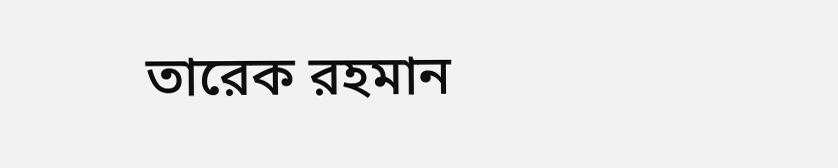তারেক রহমান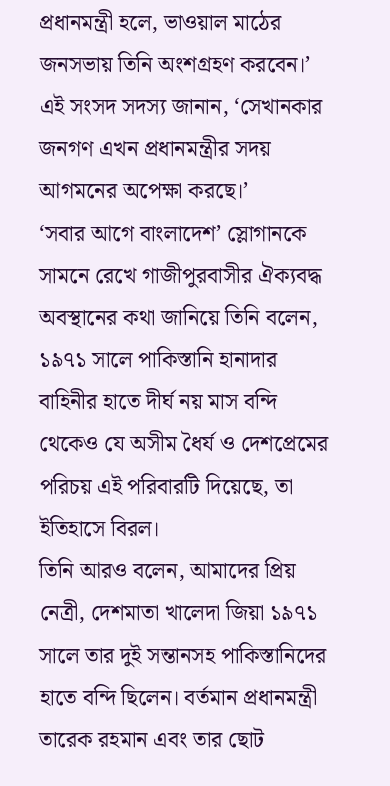প্রধানমন্ত্রী হলে, ভাওয়াল মাঠের জনসভায় তিনি অংশগ্রহণ করবেন।’ এই সংসদ সদস্য জানান, ‘সেখানকার জনগণ এখন প্রধানমন্ত্রীর সদয় আগমনের অপেক্ষা করছে।’
‘সবার আগে বাংলাদেশ’ স্লোগানকে সামনে রেখে গাজীপুরবাসীর ঐক্যবদ্ধ অবস্থানের কথা জানিয়ে তিনি বলেন, ১৯৭১ সালে পাকিস্তানি হানাদার বাহিনীর হাতে দীর্ঘ নয় মাস বন্দি থেকেও যে অসীম ধৈর্য ও দেশপ্রেমের পরিচয় এই পরিবারটি দিয়েছে, তা ইতিহাসে বিরল।
তিনি আরও বলেন, আমাদের প্রিয় নেত্রী, দেশমাতা খালেদা জিয়া ১৯৭১ সালে তার দুই সন্তানসহ পাকিস্তানিদের হাতে বন্দি ছিলেন। বর্তমান প্রধানমন্ত্রী তারেক রহমান এবং তার ছোট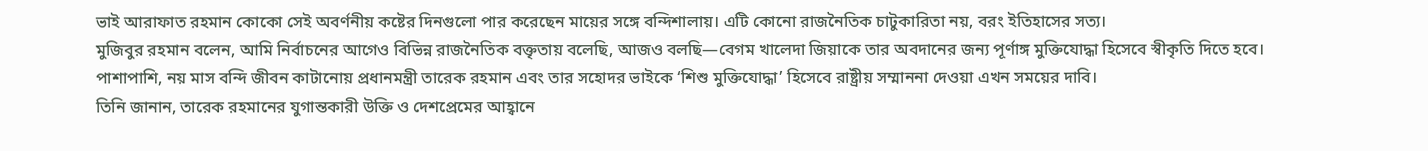ভাই আরাফাত রহমান কোকো সেই অবর্ণনীয় কষ্টের দিনগুলো পার করেছেন মায়ের সঙ্গে বন্দিশালায়। এটি কোনো রাজনৈতিক চাটুকারিতা নয়, বরং ইতিহাসের সত্য।
মুজিবুর রহমান বলেন, আমি নির্বাচনের আগেও বিভিন্ন রাজনৈতিক বক্তৃতায় বলেছি, আজও বলছি—বেগম খালেদা জিয়াকে তার অবদানের জন্য পূর্ণাঙ্গ মুক্তিযোদ্ধা হিসেবে স্বীকৃতি দিতে হবে। পাশাপাশি, নয় মাস বন্দি জীবন কাটানোয় প্রধানমন্ত্রী তারেক রহমান এবং তার সহোদর ভাইকে ‘শিশু মুক্তিযোদ্ধা’ হিসেবে রাষ্ট্রীয় সম্মাননা দেওয়া এখন সময়ের দাবি।
তিনি জানান, তারেক রহমানের যুগান্তকারী উক্তি ও দেশপ্রেমের আহ্বানে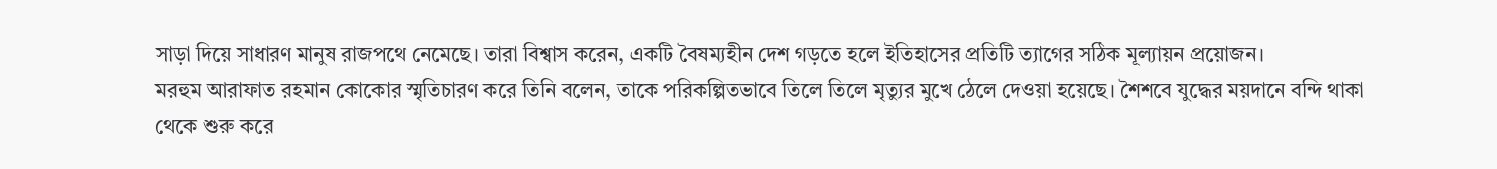সাড়া দিয়ে সাধারণ মানুষ রাজপথে নেমেছে। তারা বিশ্বাস করেন, একটি বৈষম্যহীন দেশ গড়তে হলে ইতিহাসের প্রতিটি ত্যাগের সঠিক মূল্যায়ন প্রয়োজন।
মরহুম আরাফাত রহমান কোকোর স্মৃতিচারণ করে তিনি বলেন, তাকে পরিকল্পিতভাবে তিলে তিলে মৃত্যুর মুখে ঠেলে দেওয়া হয়েছে। শৈশবে যুদ্ধের ময়দানে বন্দি থাকা থেকে শুরু করে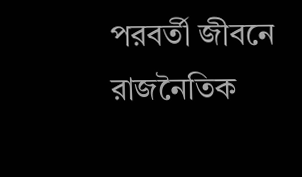পরবর্তী জীবনে রাজনৈতিক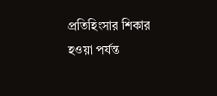প্রতিহিংসার শিকার হওয়া পর্যন্ত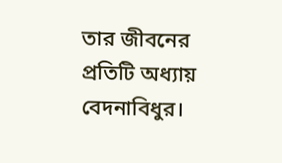তার জীবনের প্রতিটি অধ্যায় বেদনাবিধুর।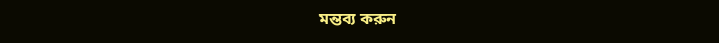মন্তব্য করুন